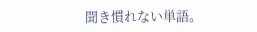聞き慣れない単語。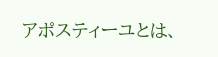アポスティーユとは、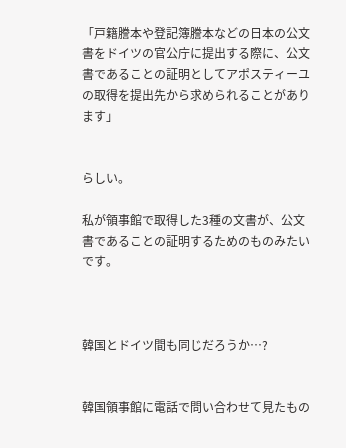「戸籍謄本や登記簿謄本などの日本の公文書をドイツの官公庁に提出する際に、公文書であることの証明としてアポスティーユの取得を提出先から求められることがあります」


らしい。

私が領事館で取得した3種の文書が、公文書であることの証明するためのものみたいです。



韓国とドイツ間も同じだろうか…?


韓国領事館に電話で問い合わせて見たもの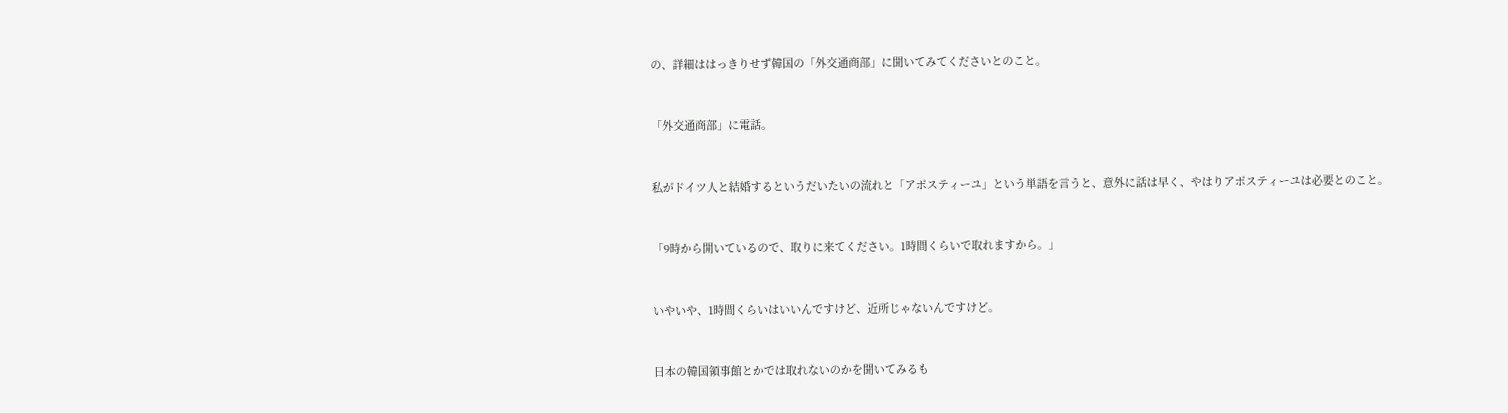の、詳細ははっきりせず韓国の「外交通商部」に聞いてみてくださいとのこと。


「外交通商部」に電話。


私がドイツ人と結婚するというだいたいの流れと「アポスティーユ」という単語を言うと、意外に話は早く、やはりアポスティーユは必要とのこと。


「9時から開いているので、取りに来てください。1時間くらいで取れますから。」


いやいや、1時間くらいはいいんですけど、近所じゃないんですけど。


日本の韓国領事館とかでは取れないのかを聞いてみるも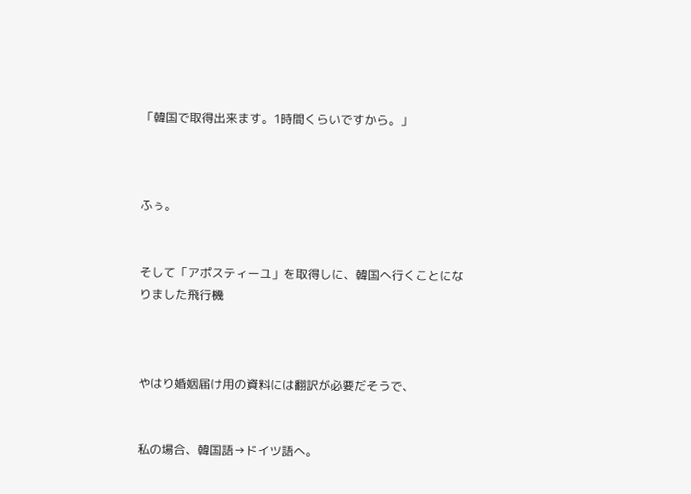「韓国で取得出来ます。1時間くらいですから。」



ふぅ。


そして「アポスティーユ」を取得しに、韓国へ行くことになりました飛行機



やはり婚姻届け用の資料には翻訳が必要だそうで、


私の場合、韓国語→ドイツ語へ。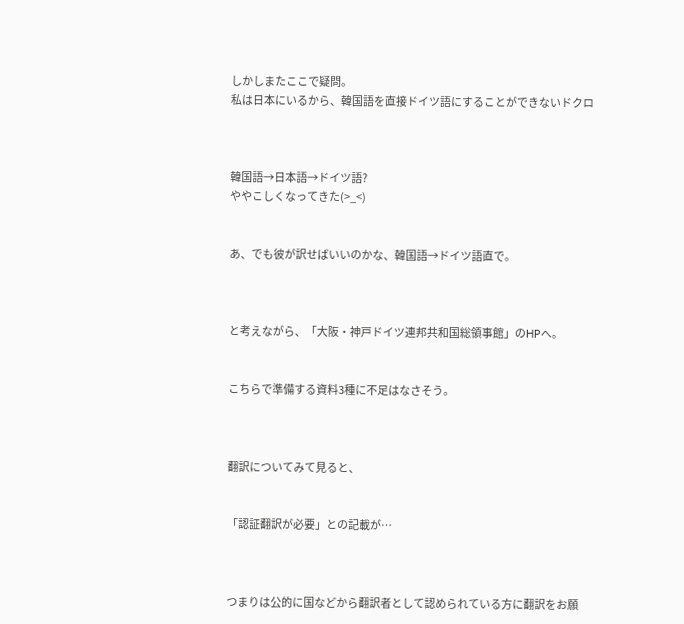しかしまたここで疑問。
私は日本にいるから、韓国語を直接ドイツ語にすることができないドクロ



韓国語→日本語→ドイツ語?
ややこしくなってきた(>_<)


あ、でも彼が訳せばいいのかな、韓国語→ドイツ語直で。



と考えながら、「大阪・神戸ドイツ連邦共和国総領事館」のHPへ。


こちらで準備する資料3種に不足はなさそう。



翻訳についてみて見ると、


「認証翻訳が必要」との記載が…



つまりは公的に国などから翻訳者として認められている方に翻訳をお願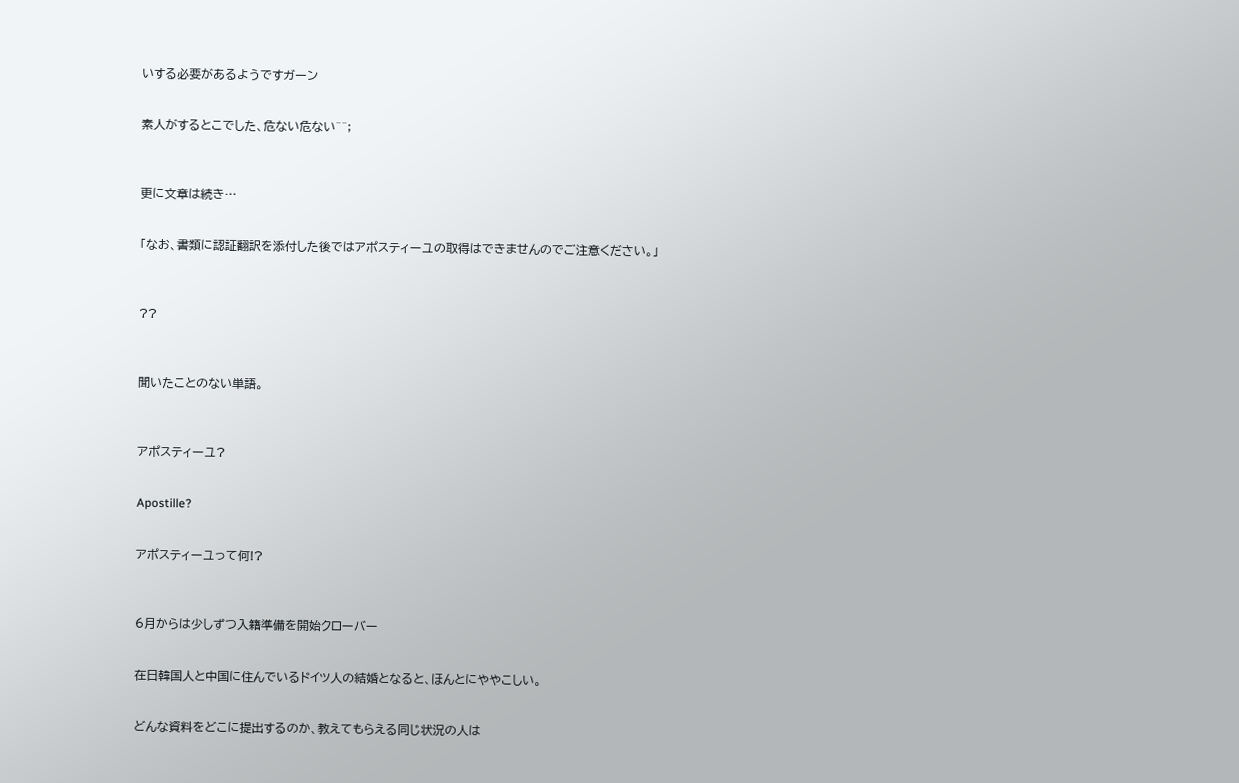いする必要があるようですガーン


素人がするとこでした、危ない危ない^^;



更に文章は続き…


「なお、書類に認証翻訳を添付した後ではアポスティーユの取得はできませんのでご注意ください。」



??



聞いたことのない単語。



アポスティーユ?


Apostille?


アポスティーユって何!?



6月からは少しずつ入籍準備を開始クローバー


在日韓国人と中国に住んでいるドイツ人の結婚となると、ほんとにややこしい。


どんな資料をどこに提出するのか、教えてもらえる同じ状況の人は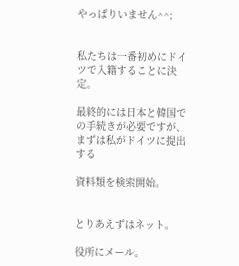やっぱりいません^^;


私たちは一番初めにドイツで入籍することに決定。

最終的には日本と韓国での手続きが必要ですが、まずは私がドイツに提出する

資料類を検索開始。


とりあえずはネット。

役所にメール。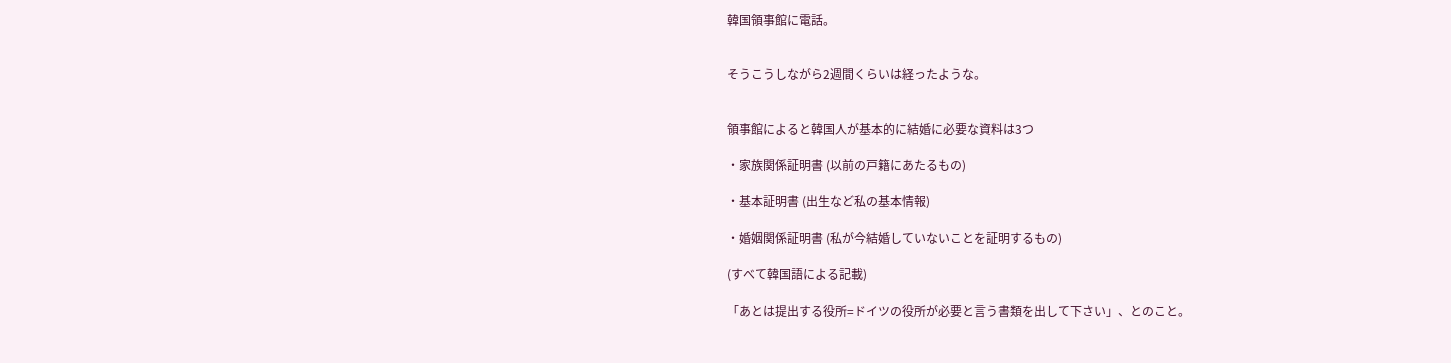韓国領事館に電話。


そうこうしながら2週間くらいは経ったような。


領事館によると韓国人が基本的に結婚に必要な資料は3つ

・家族関係証明書 (以前の戸籍にあたるもの)

・基本証明書 (出生など私の基本情報)

・婚姻関係証明書 (私が今結婚していないことを証明するもの)

(すべて韓国語による記載)

「あとは提出する役所=ドイツの役所が必要と言う書類を出して下さい」、とのこと。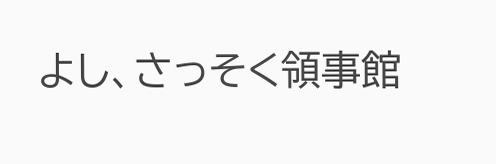よし、さっそく領事館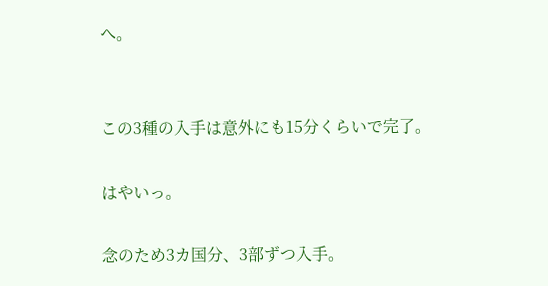へ。


この3種の入手は意外にも15分くらいで完了。

はやいっ。

念のため3カ国分、3部ずつ入手。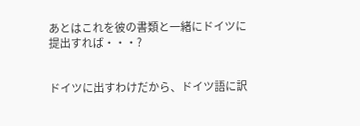あとはこれを彼の書類と一緒にドイツに提出すれば・・・?


ドイツに出すわけだから、ドイツ語に訳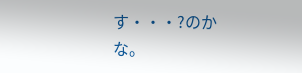す・・・?のかな。